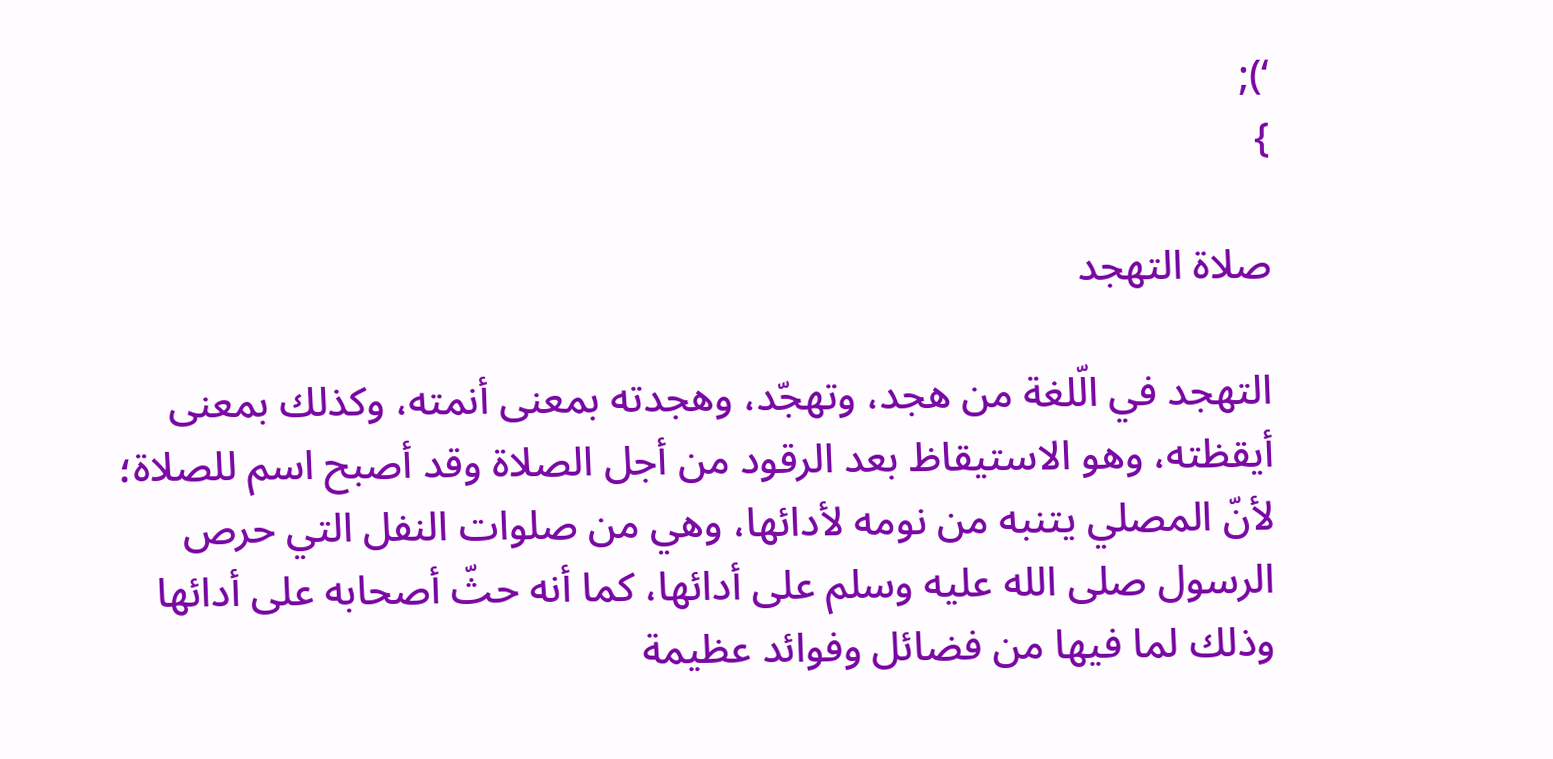‘);
}

صلاة التهجد

التهجد في الّلغة من هجد، وتهجّد، وهجدته بمعنى أنمته، وكذلك بمعنى أيقظته، وهو الاستيقاظ بعد الرقود من أجل الصلاة وقد أصبح اسم للصلاة؛ لأنّ المصلي يتنبه من نومه لأدائها، وهي من صلوات النفل التي حرص الرسول صلى الله عليه وسلم على أدائها، كما أنه حثّ أصحابه على أدائها وذلك لما فيها من فضائل وفوائد عظيمة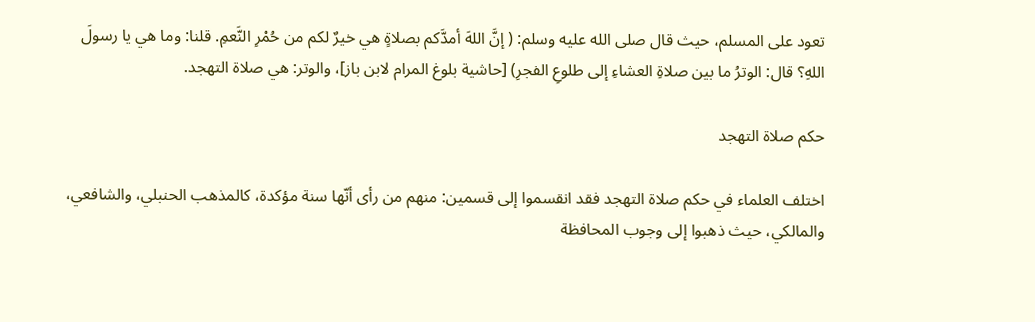تعود على المسلم، حيث قال صلى الله عليه وسلم: ( إنَّ اللهَ أمدَّكم بصلاةٍ هي خيرٌ لكم من حُمْرِ النَّعمِ. قلنا: وما هي يا رسولَ اللهِ؟ قال: الوترُ ما بين صلاةِ العشاءِ إلى طلوعِ الفجرِ) [حاشية بلوغ المرام لابن باز]، والوتر: هي صلاة التهجد.

حكم صلاة التهجد

اختلف العلماء في حكم صلاة التهجد فقد انقسموا إلى قسمين: منهم من رأى أنّها سنة مؤكدة، كالمذهب الحنبلي، والشافعي، والمالكي، حيث ذهبوا إلى وجوب المحافظة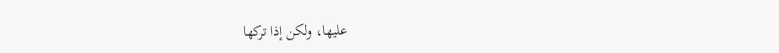عليها، ولكن إذا تركها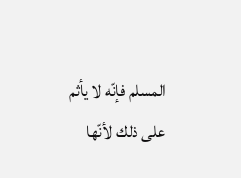المسلم فإنّه لا يأثم على ذلك لأنّها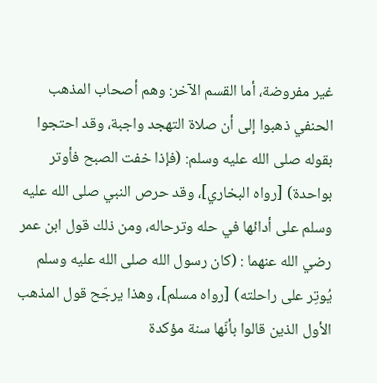غير مفروضة، أما القسم الآخر: وهم أصحاب المذهب الحنفي ذهبوا إلى أن صلاة التهجد واجبة، وقد احتجوا بقوله صلى الله عليه وسلم: (فإذا خفت الصبح فأوتر بواحدة) [رواه البخاري]، وقد حرص النبي صلى الله عليه وسلم على أدائها في حله وترحاله، ومن ذلك قول ابن عمر رضي الله عنهما : (كان رسول الله صلى الله عليه وسلم يُوتِر على راحلته) [رواه مسلم]، وهذا يرجّح قول المذهب الأول الذين قالوا بأنّها سنة مؤكدة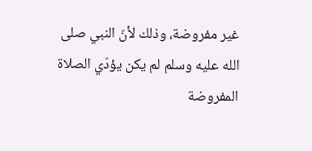غير مفروضة، وذلك لأنّ النبي صلى الله عليه وسلم لم يكن يؤدّي الصلاة المفروضة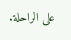على الراحلة.